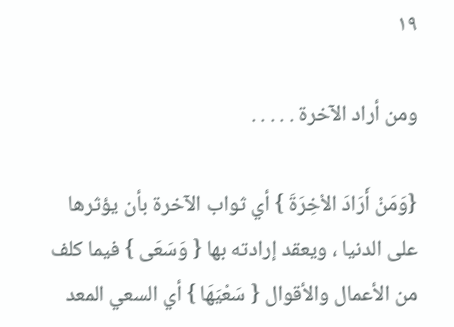١٩

ومن أراد الآخرة . . . . .

{وَمَنْ أَرَادَ الاْخِرَةَ } أي ثواب الآخرة بأن يؤثرها على الدنيا ، ويعقد إرادته بها { وَسَعَى } فيما كلف من الأعمال والأقوال { سَعْيَهَا } أي السعي المعد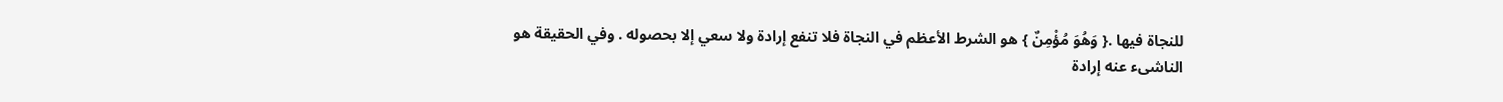للنجاة فيها .{ وَهُوَ مُؤْمِنٌ } هو الشرط الأعظم في النجاة فلا تنفع إرادة ولا سعي إلا بحصوله . وفي الحقيقة هو الناشىء عنه إرادة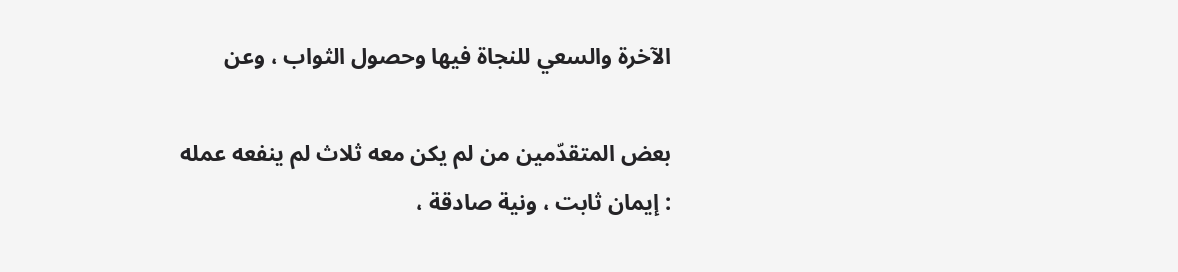الآخرة والسعي للنجاة فيها وحصول الثواب ، وعن

بعض المتقدّمين من لم يكن معه ثلاث لم ينفعه عمله : إيمان ثابت ، ونية صادقة ،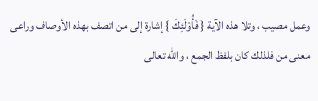وعمل مصيب ، وتلا هذه الآية { فَأُوْلَئِكَ } إشارة إلى من اتصف بهذه الأوصاف وراعى معنى من فلذلك كان بلفظ الجمع ، واللّه تعالى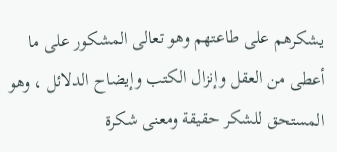يشكرهم على طاعتهم وهو تعالى المشكور على ما أعطى من العقل وإنزال الكتب وإيضاح الدلائل ، وهو المستحق للشكر حقيقة ومعنى شكرة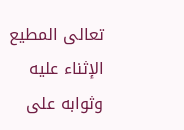تعالى المطيع الإثناء عليه وثوابه على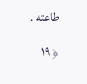طاعته .

﴿ ١٩